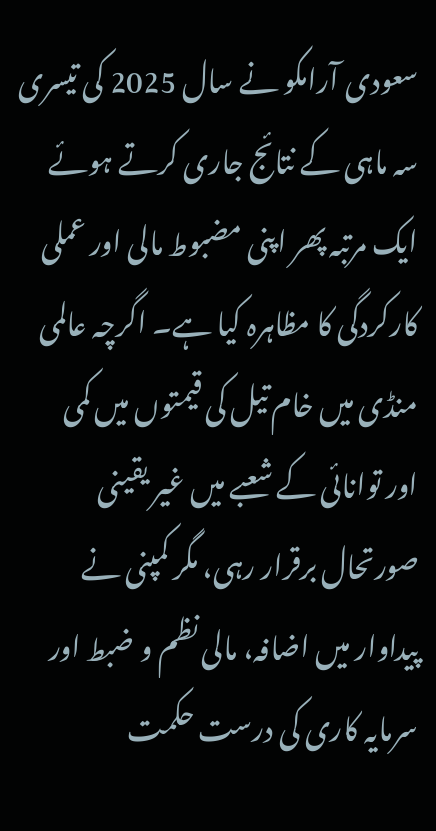سعودی آرامکو نے سال 2025 کی تیسری سہ ماہی کے نتائج جاری کرتے ہوئے ایک مرتبہ پھر اپنی مضبوط مالی اور عملی کارکردگی کا مظاہرہ کیا ہے۔ اگرچہ عالمی منڈی میں خام تیل کی قیمتوں میں کمی اور توانائی کے شعبے میں غیر یقینی صورتحال برقرار رہی، مگر کمپنی نے پیداوار میں اضافہ، مالی نظم و ضبط اور سرمایہ کاری کی درست حکمت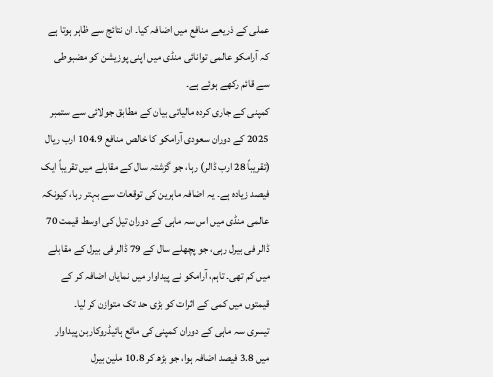عملی کے ذریعے منافع میں اضافہ کیا۔ ان نتائج سے ظاہر ہوتا ہے کہ آرامکو عالمی توانائی منڈی میں اپنی پوزیشن کو مضبوطی سے قائم رکھے ہوئے ہے۔
کمپنی کے جاری کردہ مالیاتی بیان کے مطابق جولائی سے ستمبر 2025 کے دوران سعودی آرامکو کا خالص منافع 104.9 ارب ریال (تقریباً 28 ارب ڈالر) رہا، جو گزشتہ سال کے مقابلے میں تقریباً ایک فیصد زیادہ ہے۔ یہ اضافہ ماہرین کی توقعات سے بہتر رہا، کیونکہ عالمی منڈی میں اس سہ ماہی کے دوران تیل کی اوسط قیمت 70 ڈالر فی بیرل رہی، جو پچھلے سال کے 79 ڈالر فی بیرل کے مقابلے میں کم تھی۔ تاہم، آرامکو نے پیداوار میں نمایاں اضافہ کر کے قیمتوں میں کمی کے اثرات کو بڑی حد تک متوازن کر لیا۔
تیسری سہ ماہی کے دوران کمپنی کی مائع ہائیڈروکاربن پیداوار میں 3.8 فیصد اضافہ ہوا، جو بڑھ کر 10.8 ملین بیرل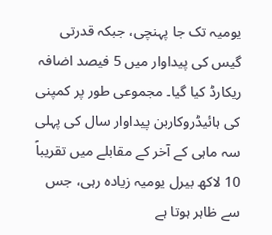یومیہ تک جا پہنچی، جبکہ قدرتی گیس کی پیداوار میں 5 فیصد اضافہ ریکارڈ کیا گیا۔ مجموعی طور پر کمپنی کی ہائیڈروکاربن پیداوار سال کی پہلی سہ ماہی کے آخر کے مقابلے میں تقریباً 10 لاکھ بیرل یومیہ زیادہ رہی، جس سے ظاہر ہوتا ہے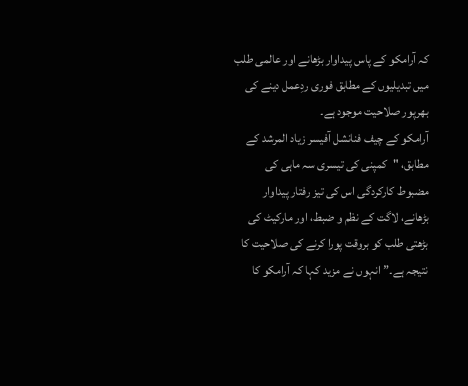کہ آرامکو کے پاس پیداوار بڑھانے اور عالمی طلب میں تبدیلیوں کے مطابق فوری ردِعمل دینے کی بھرپور صلاحیت موجود ہے۔
آرامکو کے چیف فنانشل آفیسر زیاد المرشد کے مطابق، "کمپنی کی تیسری سہ ماہی کی مضبوط کارکردگی اس کی تیز رفتار پیداوار بڑھانے، لاگت کے نظم و ضبط، اور مارکیٹ کی بڑھتی طلب کو بروقت پورا کرنے کی صلاحیت کا نتیجہ ہے۔” انہوں نے مزید کہا کہ آرامکو کا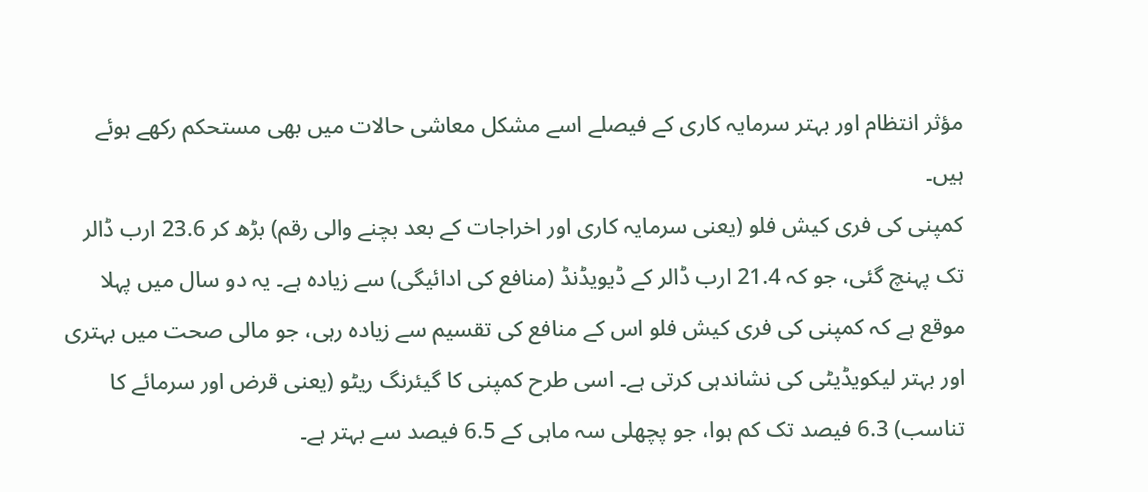مؤثر انتظام اور بہتر سرمایہ کاری کے فیصلے اسے مشکل معاشی حالات میں بھی مستحکم رکھے ہوئے ہیں۔
کمپنی کی فری کیش فلو (یعنی سرمایہ کاری اور اخراجات کے بعد بچنے والی رقم) بڑھ کر 23.6 ارب ڈالر تک پہنچ گئی، جو کہ 21.4 ارب ڈالر کے ڈیویڈنڈ (منافع کی ادائیگی) سے زیادہ ہے۔ یہ دو سال میں پہلا موقع ہے کہ کمپنی کی فری کیش فلو اس کے منافع کی تقسیم سے زیادہ رہی، جو مالی صحت میں بہتری اور بہتر لیکویڈیٹی کی نشاندہی کرتی ہے۔ اسی طرح کمپنی کا گیئرنگ ریٹو (یعنی قرض اور سرمائے کا تناسب) 6.3 فیصد تک کم ہوا، جو پچھلی سہ ماہی کے 6.5 فیصد سے بہتر ہے۔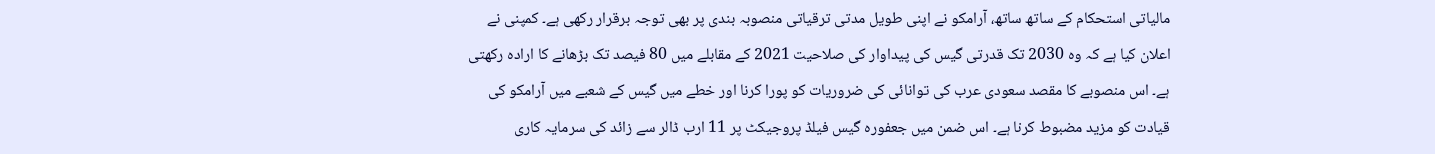مالیاتی استحکام کے ساتھ ساتھ، آرامکو نے اپنی طویل مدتی ترقیاتی منصوبہ بندی پر بھی توجہ برقرار رکھی ہے۔ کمپنی نے اعلان کیا ہے کہ وہ 2030 تک قدرتی گیس کی پیداوار کی صلاحیت 2021 کے مقابلے میں 80 فیصد تک بڑھانے کا ارادہ رکھتی ہے۔ اس منصوبے کا مقصد سعودی عرب کی توانائی کی ضروریات کو پورا کرنا اور خطے میں گیس کے شعبے میں آرامکو کی قیادت کو مزید مضبوط کرنا ہے۔ اس ضمن میں جعفورہ گیس فیلڈ پروجیکٹ پر 11 ارب ڈالر سے زائد کی سرمایہ کاری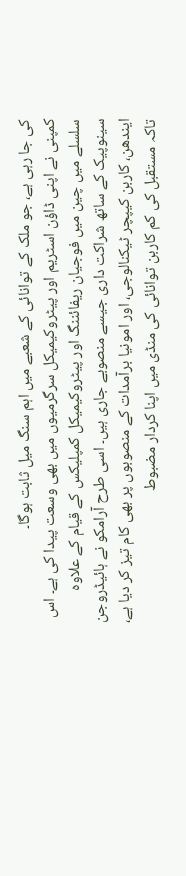کی جا رہی ہے، جو ملک کے توانائی کے شعبے میں اہم سنگ میل ثابت ہوگا۔
کمپنی نے اپنی ڈاؤن اسٹریم اور پیٹروکیمیکل سرگرمیوں میں بھی وسعت پیدا کی ہے۔ اس سلسلے میں چین میں فوجیان ریفائننگ اور پیٹروکیمیکل کمپلیکس کے قیام کے علاوہ سینوپیک کے ساتھ شراکت داری جیسے منصوبے جاری ہیں۔ اسی طرح آرامکو نے ہائیڈروجن ایندھن، کاربن کیپچر ٹیکنالوجی، اور امونیا برآمدات کے منصوبوں پر بھی کام تیز کر دیا ہے، تاکہ مستقبل کی کم کاربن توانائی کی منڈی میں اپنا کردار مضبوط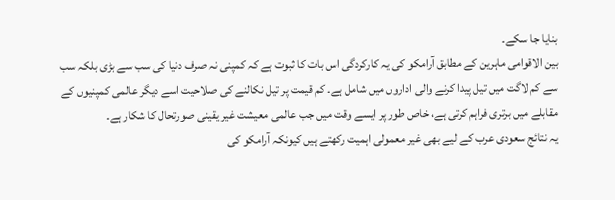بنایا جا سکے۔
بین الاقوامی ماہرین کے مطابق آرامکو کی یہ کارکردگی اس بات کا ثبوت ہے کہ کمپنی نہ صرف دنیا کی سب سے بڑی بلکہ سب سے کم لاگت میں تیل پیدا کرنے والی اداروں میں شامل ہے۔ کم قیمت پر تیل نکالنے کی صلاحیت اسے دیگر عالمی کمپنیوں کے مقابلے میں برتری فراہم کرتی ہے، خاص طور پر ایسے وقت میں جب عالمی معیشت غیر یقینی صورتحال کا شکار ہے۔
یہ نتائج سعودی عرب کے لیے بھی غیر معمولی اہمیت رکھتے ہیں کیونکہ آرامکو کی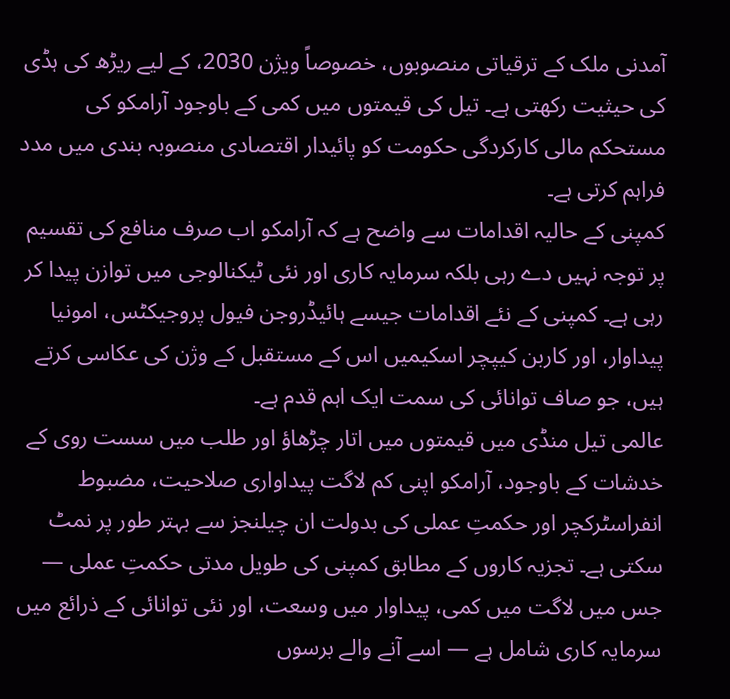آمدنی ملک کے ترقیاتی منصوبوں، خصوصاً ویژن 2030، کے لیے ریڑھ کی ہڈی کی حیثیت رکھتی ہے۔ تیل کی قیمتوں میں کمی کے باوجود آرامکو کی مستحکم مالی کارکردگی حکومت کو پائیدار اقتصادی منصوبہ بندی میں مدد فراہم کرتی ہے۔
کمپنی کے حالیہ اقدامات سے واضح ہے کہ آرامکو اب صرف منافع کی تقسیم پر توجہ نہیں دے رہی بلکہ سرمایہ کاری اور نئی ٹیکنالوجی میں توازن پیدا کر رہی ہے۔ کمپنی کے نئے اقدامات جیسے ہائیڈروجن فیول پروجیکٹس، امونیا پیداوار، اور کاربن کیپچر اسکیمیں اس کے مستقبل کے وژن کی عکاسی کرتے ہیں، جو صاف توانائی کی سمت ایک اہم قدم ہے۔
عالمی تیل منڈی میں قیمتوں میں اتار چڑھاؤ اور طلب میں سست روی کے خدشات کے باوجود، آرامکو اپنی کم لاگت پیداواری صلاحیت، مضبوط انفراسٹرکچر اور حکمتِ عملی کی بدولت ان چیلنجز سے بہتر طور پر نمٹ سکتی ہے۔ تجزیہ کاروں کے مطابق کمپنی کی طویل مدتی حکمتِ عملی — جس میں لاگت میں کمی، پیداوار میں وسعت، اور نئی توانائی کے ذرائع میں سرمایہ کاری شامل ہے — اسے آنے والے برسوں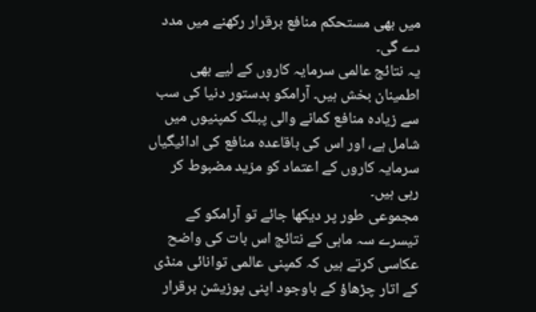میں بھی مستحکم منافع برقرار رکھنے میں مدد دے گی۔
یہ نتائج عالمی سرمایہ کاروں کے لیے بھی اطمینان بخش ہیں۔ آرامکو بدستور دنیا کی سب سے زیادہ منافع کمانے والی پبلک کمپنیوں میں شامل ہے، اور اس کی باقاعدہ منافع کی ادائیگیاں سرمایہ کاروں کے اعتماد کو مزید مضبوط کر رہی ہیں۔
مجموعی طور پر دیکھا جائے تو آرامکو کے تیسرے سہ ماہی کے نتائج اس بات کی واضح عکاسی کرتے ہیں کہ کمپنی عالمی توانائی منڈی کے اتار چڑھاؤ کے باوجود اپنی پوزیشن برقرار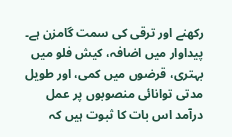رکھنے اور ترقی کی سمت گامزن ہے۔ پیداوار میں اضافہ، کیش فلو میں بہتری، قرضوں میں کمی، اور طویل مدتی توانائی منصوبوں پر عمل درآمد اس بات کا ثبوت ہیں کہ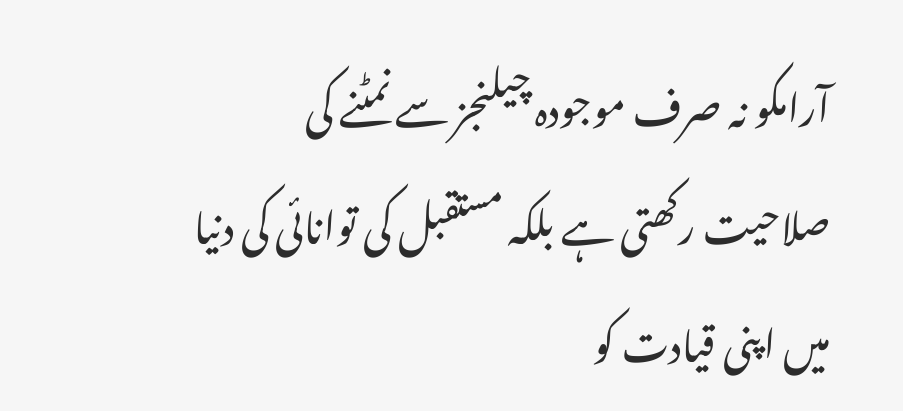آرامکو نہ صرف موجودہ چیلنجز سے نمٹنے کی صلاحیت رکھتی ہے بلکہ مستقبل کی توانائی کی دنیا میں اپنی قیادت کو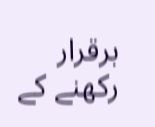برقرار رکھنے کے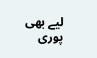لیے بھی پوری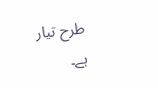طرح تیار ہے۔